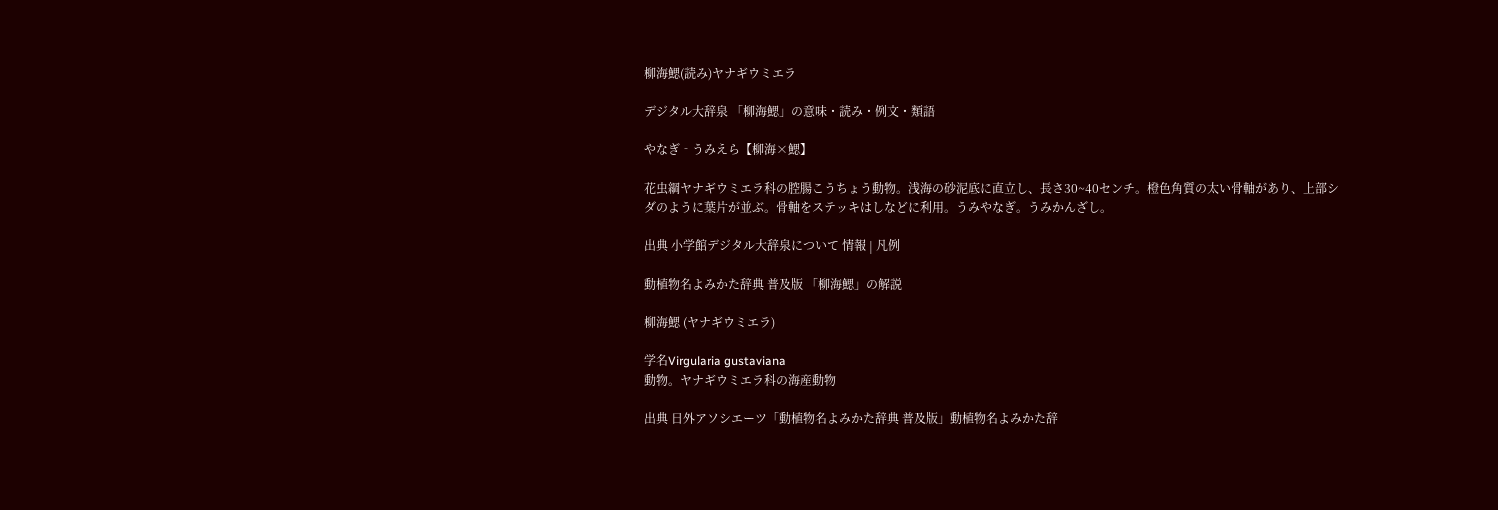柳海鰓(読み)ヤナギウミエラ

デジタル大辞泉 「柳海鰓」の意味・読み・例文・類語

やなぎ‐うみえら【柳海×鰓】

花虫綱ヤナギウミエラ科の腔腸こうちょう動物。浅海の砂泥底に直立し、長さ30~40センチ。橙色角質の太い骨軸があり、上部シダのように葉片が並ぶ。骨軸をステッキはしなどに利用。うみやなぎ。うみかんざし。

出典 小学館デジタル大辞泉について 情報 | 凡例

動植物名よみかた辞典 普及版 「柳海鰓」の解説

柳海鰓 (ヤナギウミエラ)

学名Virgularia gustaviana
動物。ヤナギウミエラ科の海産動物

出典 日外アソシエーツ「動植物名よみかた辞典 普及版」動植物名よみかた辞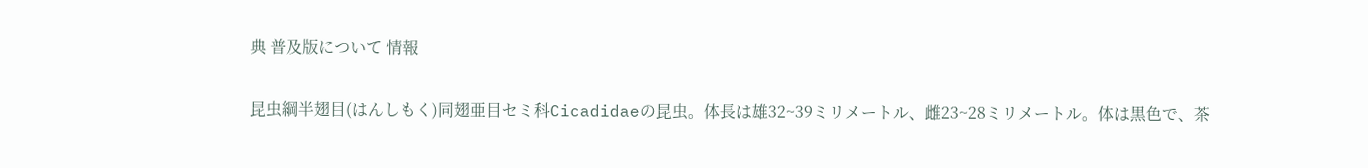典 普及版について 情報

昆虫綱半翅目(はんしもく)同翅亜目セミ科Cicadidaeの昆虫。体長は雄32~39ミリメートル、雌23~28ミリメートル。体は黒色で、茶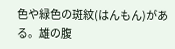色や緑色の斑紋(はんもん)がある。雄の腹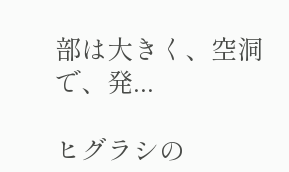部は大きく、空洞で、発...

ヒグラシの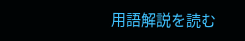用語解説を読む